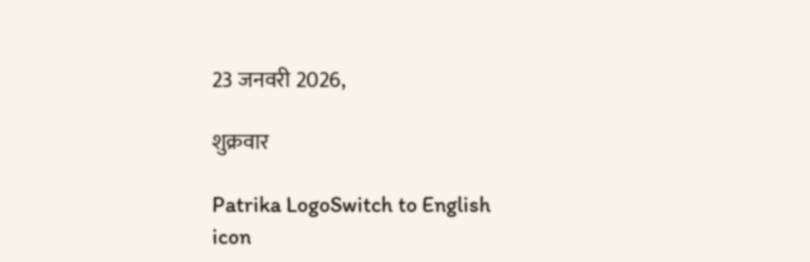23 जनवरी 2026,

शुक्रवार

Patrika LogoSwitch to English
icon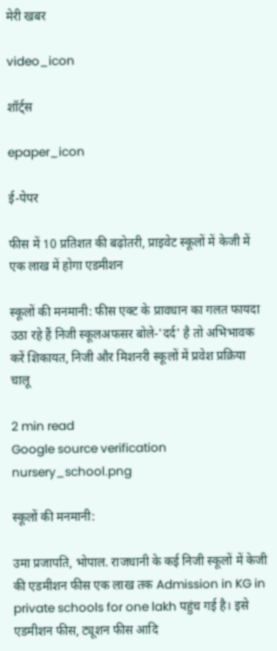मेरी खबर

video_icon

शॉर्ट्स

epaper_icon

ई-पेपर

फीस में 10 प्रतिशत की बढ़ोतरी, प्राइवेट स्कूलों में केजी में एक लाख में होगा एडमीशन

स्कूलों की मनमानी: फीस एक्ट के प्रावधान का गलत फायदा उठा रहे हैं निजी स्कूलअफसर बोले-'दर्द' है तो अभिभावक करें शिकायत, निजी और मिशनरी स्कूलों में प्रवेश प्रक्रिया चालू

2 min read
Google source verification
nursery_school.png

स्कूलों की मनमानी:

उमा प्रजापति, भोपाल. राजधानी के कई निजी स्कूलों में केजी की एडमीशन फीस एक लाख तक Admission in KG in private schools for one lakh पहुंच गई है। इसे एडमीशन फीस, ट्यूशन फीस आदि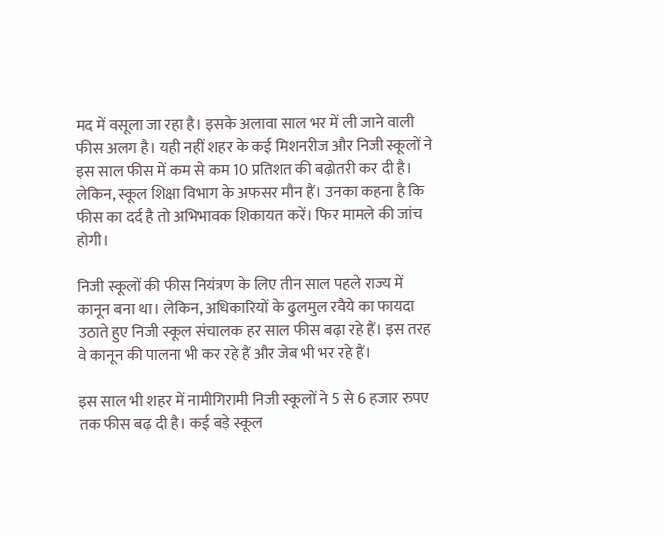मद में वसूला जा रहा है। इसके अलावा साल भर में ली जाने वाली फीस अलग है। यही नहीं शहर के कई मिशनरीज और निजी स्कूलों ने इस साल फीस में कम से कम 10 प्रतिशत की बढ़ोतरी कर दी है। लेकिन, स्कूल शिक्षा विभाग के अफसर मौन हैं। उनका कहना है कि फीस का दर्द है तो अभिभावक शिकायत करें। फिर मामले की जांच होगी।

निजी स्कूलों की फीस नियंत्रण के लिए तीन साल पहले राज्य में कानून बना था। लेकिन, अधिकारियों के ढुलमुल रवैये का फायदा उठाते हुए निजी स्कूल संचालक हर साल फीस बढ़ा रहे हैं। इस तरह वे कानून की पालना भी कर रहे हैं और जेब भी भर रहे हैं।

इस साल भी शहर में नामीगिरामी निजी स्कूलों ने 5 से 6 हजार रुपए तक फीस बढ़ दी है। कई बड़े स्कूल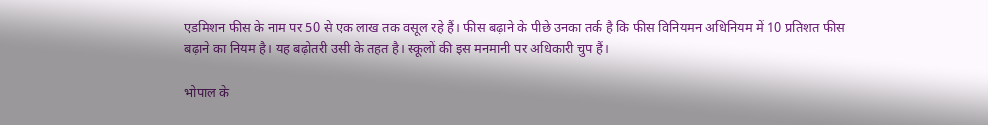एडमिशन फीस के नाम पर 50 से एक लाख तक वसूल रहे हैं। फीस बढ़ाने के पीछे उनका तर्क है कि फीस विनियमन अधिनियम में 10 प्रतिशत फीस बढ़ाने का नियम है। यह बढ़ोतरी उसी के तहत है। स्कूलों की इस मनमानी पर अधिकारी चुप हैं।

भोपाल के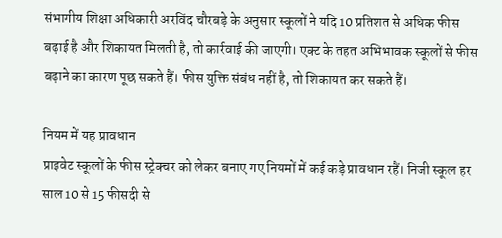संभागीय शिक्षा अधिकारी अरविंद चौरबड़े के अनुसार स्कूलों ने यदि 10 प्रतिशत से अधिक फीस बढ़ाई है और शिकायत मिलती है, तो कार्रवाई की जाएगी। एक्ट के तहत अभिभावक स्कूलों से फीस बढ़ाने का कारण पूछ सकते हैं। फीस युक्ति संबंध नहीं है, तो शिकायत कर सकते हैं।

नियम में यह प्रावधान
प्राइवेट स्कूलों के फीस स्ट्रेक्चर को लेकर बनाए गए नियमों में कई कड़े प्रावधान रहैं। निजी स्कूल हर साल 10 से 15 फीसदी से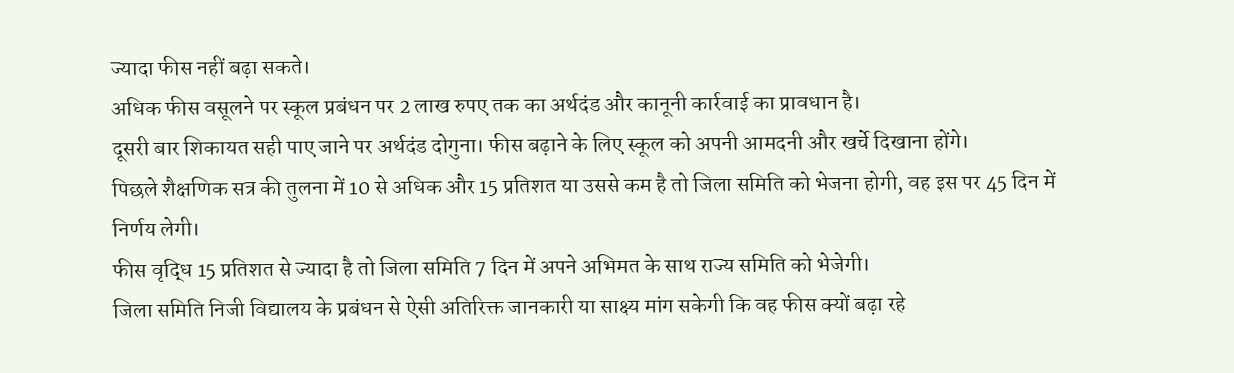ज्यादा फीस नहीं बढ़ा सकते।
अधिक फीस वसूलने पर स्कूल प्रबंधन पर 2 लाख रुपए तक का अर्थदंड और कानूनी कार्रवाई का प्रावधान है।
दूसरी बार शिकायत सही पाए जाने पर अर्थदंड दोगुना। फीस बढ़ाने के लिए स्कूल को अपनी आमदनी और खर्चे दिखाना होंगे।
पिछले शैक्षणिक सत्र की तुलना में 10 से अधिक और 15 प्रतिशत या उससे कम है तो जिला समिति को भेजना होगी, वह इस पर 45 दिन में निर्णय लेगी।
फीस वृद्धि 15 प्रतिशत से ज्यादा है तो जिला समिति 7 दिन में अपने अभिमत के साथ राज्य समिति को भेजेगी।
जिला समिति निजी विद्यालय के प्रबंधन से ऐसी अतिरिक्त जानकारी या साक्ष्य मांग सकेगी कि वह फीस क्यों बढ़ा रहे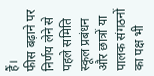हैं।
फीस बढ़ाने पर निर्णय लेने से पहले समिति स्कूल प्रबंधन और छात्रों या पालक संगठनों का पक्ष भी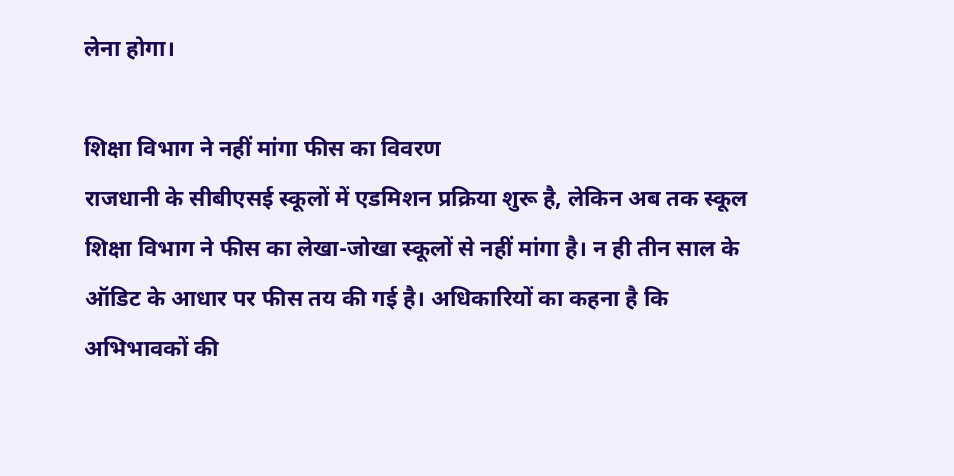लेना होगा।

शिक्षा विभाग ने नहीं मांगा फीस का विवरण
राजधानी के सीबीएसई स्कूलों में एडमिशन प्रक्रिया शुरू है, लेकिन अब तक स्कूल शिक्षा विभाग ने फीस का लेखा-जोखा स्कूलों से नहीं मांगा है। न ही तीन साल के ऑडिट के आधार पर फीस तय की गई है। अधिकारियों का कहना है कि अभिभावकों की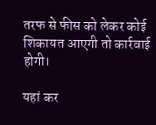तरफ से फीस को लेकर कोई शिकायत आएगी तो कार्रवाई होगी।

यहां कर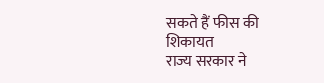सकते हैं फीस की शिकायत
राज्य सरकार ने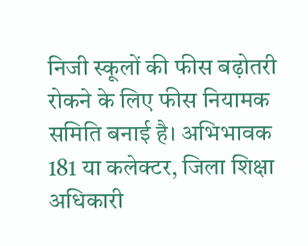निजी स्कूलों की फीस बढ़ोतरी रोकने के लिए फीस नियामक समिति बनाई है। अभिभावक 181 या कलेक्टर, जिला शिक्षा अधिकारी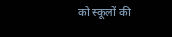को स्कूलों की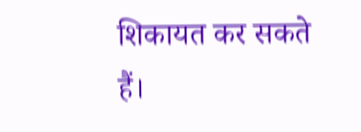शिकायत कर सकते हैं।